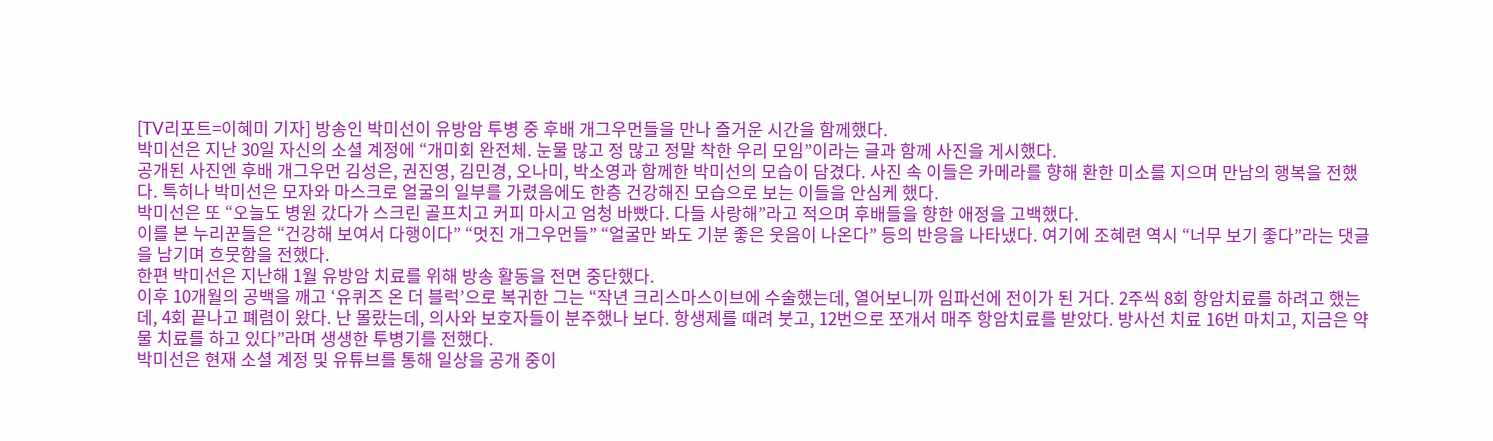[TV리포트=이혜미 기자] 방송인 박미선이 유방암 투병 중 후배 개그우먼들을 만나 즐거운 시간을 함께했다.
박미선은 지난 30일 자신의 소셜 계정에 “개미회 완전체. 눈물 많고 정 많고 정말 착한 우리 모임”이라는 글과 함께 사진을 게시했다.
공개된 사진엔 후배 개그우먼 김성은, 권진영, 김민경, 오나미, 박소영과 함께한 박미선의 모습이 담겼다. 사진 속 이들은 카메라를 향해 환한 미소를 지으며 만남의 행복을 전했다. 특히나 박미선은 모자와 마스크로 얼굴의 일부를 가렸음에도 한층 건강해진 모습으로 보는 이들을 안심케 했다.
박미선은 또 “오늘도 병원 갔다가 스크린 골프치고 커피 마시고 엄청 바빴다. 다들 사랑해”라고 적으며 후배들을 향한 애정을 고백했다.
이를 본 누리꾼들은 “건강해 보여서 다행이다” “멋진 개그우먼들” “얼굴만 봐도 기분 좋은 웃음이 나온다” 등의 반응을 나타냈다. 여기에 조혜련 역시 “너무 보기 좋다”라는 댓글을 남기며 흐뭇함을 전했다.
한편 박미선은 지난해 1월 유방암 치료를 위해 방송 활동을 전면 중단했다.
이후 10개월의 공백을 깨고 ‘유퀴즈 온 더 블럭’으로 복귀한 그는 “작년 크리스마스이브에 수술했는데, 열어보니까 임파선에 전이가 된 거다. 2주씩 8회 항암치료를 하려고 했는데, 4회 끝나고 폐렴이 왔다. 난 몰랐는데, 의사와 보호자들이 분주했나 보다. 항생제를 때려 붓고, 12번으로 쪼개서 매주 항암치료를 받았다. 방사선 치료 16번 마치고, 지금은 약물 치료를 하고 있다”라며 생생한 투병기를 전했다.
박미선은 현재 소셜 계정 및 유튜브를 통해 일상을 공개 중이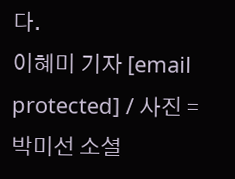다.
이혜미 기자 [email protected] / 사진 = 박미선 소셜